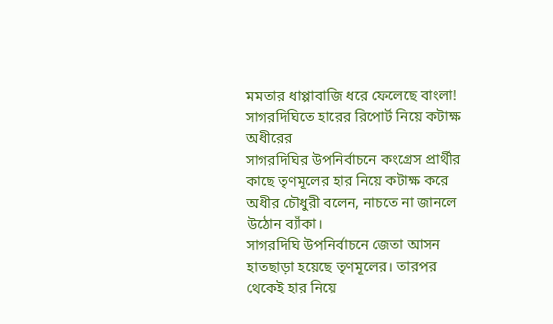মমতার ধাপ্পাবাজি ধরে ফেলেছে বাংলা! সাগরদিঘিতে হারের রিপোর্ট নিয়ে কটাক্ষ অধীরের
সাগরদিঘির উপনির্বাচনে কংগ্রেস প্রার্থীর কাছে তৃণমূলের হার নিয়ে কটাক্ষ করে অধীর চৌধুরী বলেন, নাচতে না জানলে উঠোন ব্যাঁকা।
সাগরদিঘি উপনির্বাচনে জেতা আসন হাতছাড়া হয়েছে তৃণমূলের। তারপর থেকেই হার নিয়ে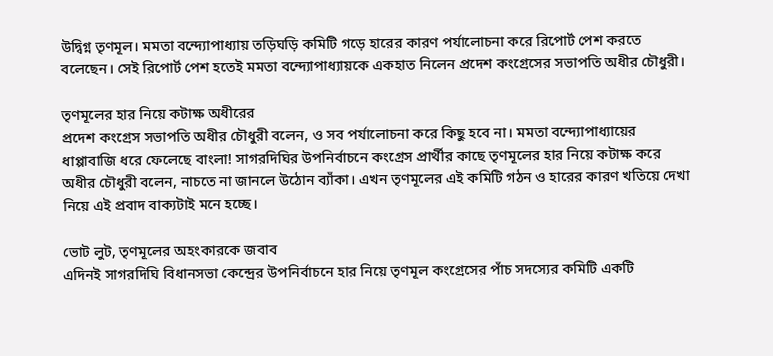উদ্বিগ্ন তৃণমূল। মমতা বন্দ্যোপাধ্যায় তড়িঘড়ি কমিটি গড়ে হারের কারণ পর্যালোচনা করে রিপোর্ট পেশ করতে বলেছেন। সেই রিপোর্ট পেশ হতেই মমতা বন্দ্যোপাধ্যায়কে একহাত নিলেন প্রদেশ কংগ্রেসের সভাপতি অধীর চৌধুরী।

তৃণমূলের হার নিয়ে কটাক্ষ অধীরের
প্রদেশ কংগ্রেস সভাপতি অধীর চৌধুরী বলেন, ও সব পর্যালোচনা করে কিছু হবে না। মমতা বন্দ্যোপাধ্যায়ের ধাপ্পাবাজি ধরে ফেলেছে বাংলা! সাগরদিঘির উপনির্বাচনে কংগ্রেস প্রার্থীর কাছে তৃণমূলের হার নিয়ে কটাক্ষ করে অধীর চৌধুরী বলেন, নাচতে না জানলে উঠোন ব্যাঁকা। এখন তৃণমূলের এই কমিটি গঠন ও হারের কারণ খতিয়ে দেখা নিয়ে এই প্রবাদ বাক্যটাই মনে হচ্ছে।

ভোট লুট, তৃণমূলের অহংকারকে জবাব
এদিনই সাগরদিঘি বিধানসভা কেন্দ্রের উপনির্বাচনে হার নিয়ে তৃণমূল কংগ্রেসের পাঁচ সদস্যের কমিটি একটি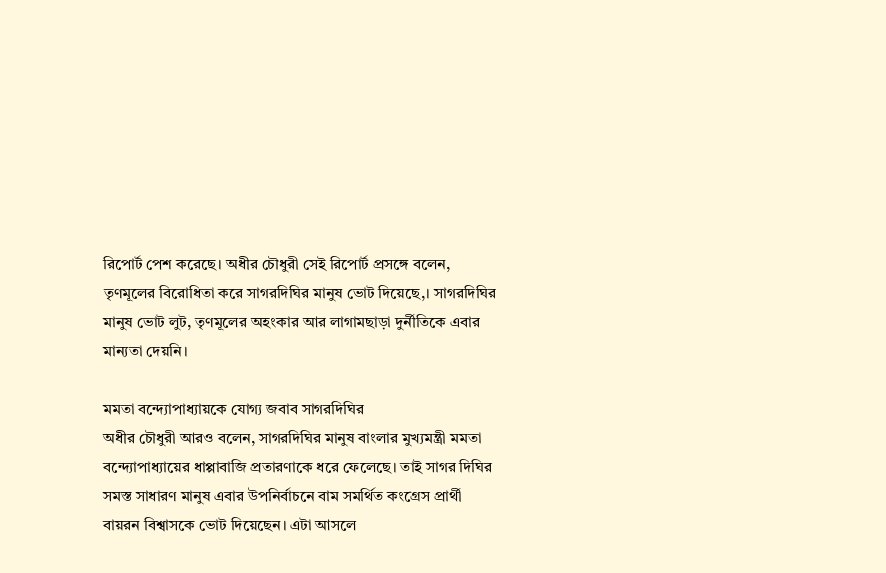রিপোর্ট পেশ করেছে। অধীর চৌধুরী সেই রিপোর্ট প্রসঙ্গে বলেন, তৃণমূলের বিরোধিতা করে সাগরদিঘির মানুষ ভোট দিয়েছে,। সাগরদিঘির মানুষ ভোট লুট, তৃণমূলের অহংকার আর লাগামছাড়া দুর্নীতিকে এবার মান্যতা দেয়নি।

মমতা বন্দ্যোপাধ্যায়কে যোগ্য জবাব সাগরদিঘির
অধীর চৌধুরী আরও বলেন, সাগরদিঘির মানুষ বাংলার মুখ্যমন্ত্রী মমতা বন্দ্যোপাধ্যায়ের ধাপ্পাবাজি প্রতারণাকে ধরে ফেলেছে। তাই সাগর দিঘির সমস্ত সাধারণ মানুষ এবার উপনির্বাচনে বাম সমর্থিত কংগ্রেস প্রার্থী বায়রন বিশ্বাসকে ভোট দিয়েছেন। এটা আসলে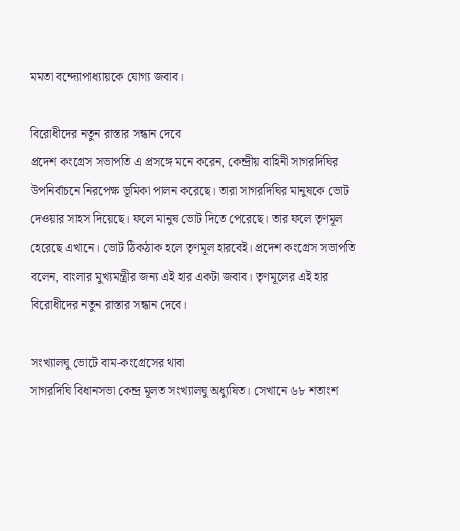মমতা বন্দ্যোপাধ্যায়কে যোগ্য জবাব।

বিরোধীদের নতুন রাস্তার সন্ধান দেবে
প্রদেশ কংগ্রেস সভাপতি এ প্রসঙ্গে মনে করেন, কেন্দ্রীয় বাহিনী সাগরদিঘির উপনির্বাচনে নিরপেক্ষ ভূমিকা পালন করেছে। তারা সাগরদিঘির মানুষকে ভোট দেওয়ার সাহস দিয়েছে। ফলে মানুষ ভোট দিতে পেরেছে। তার ফলে তৃণমূল হেরেছে এখানে। ভোট ঠিকঠাক হলে তৃণমূল হারবেই। প্রদেশ কংগ্রেস সভাপতি বলেন, বাংলার মুখ্যমন্ত্রীর জন্য এই হার একটা জবাব। তৃণমূলের এই হার বিরোধীদের নতুন রাস্তার সন্ধান দেবে।

সংখ্যালঘু ভোটে বাম-কংগ্রেসের থাবা
সাগরদিঘি বিধানসভা কেন্দ্র মূলত সংখ্যালঘু অধ্যুষিত। সেখানে ৬৮ শতাংশ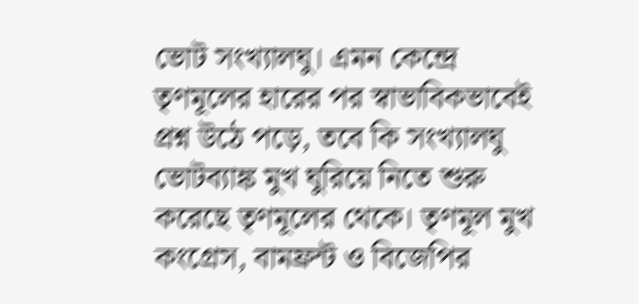ভোট সংখ্যালঘু। এমন কেন্দ্রে তৃণমূলের হারের পর স্বাভাবিকভাবেই প্রশ্ন উঠে পড়ে, তবে কি সংখ্যালঘু ভোটব্যাঙ্ক মুখ ঘুরিয়ে নিতে শুরু করেছে তৃণমূলের থেকে। তৃণমূল মুখ কংগ্রেস, বামফ্রন্ট ও বিজেপির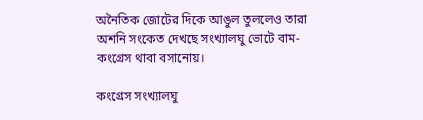অনৈতিক জোটের দিকে আঙুল তুললেও তারা অশনি সংকেত দেখছে সংখ্যালঘু ভোটে বাম-কংগ্রেস থাবা বসানোয়।

কংগ্রেস সংখ্যালঘু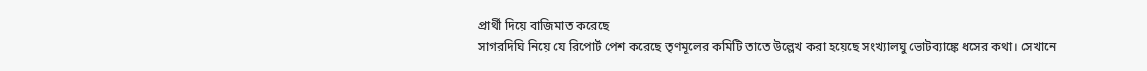প্রার্থী দিয়ে বাজিমাত করেছে
সাগরদিঘি নিয়ে যে রিপোর্ট পেশ করেছে তৃণমূলের কমিটি তাতে উল্লেখ করা হয়েছে সংখ্যালঘু ভোটব্যাঙ্কে ধসের কথা। সেখানে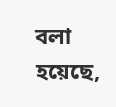বলা হয়েছে,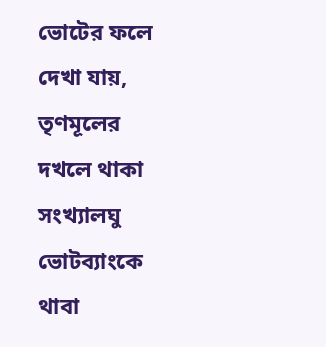ভোটের ফলে দেখা যায়, তৃণমূলের দখলে থাকা সংখ্যালঘু ভোটব্যাংকে থাবা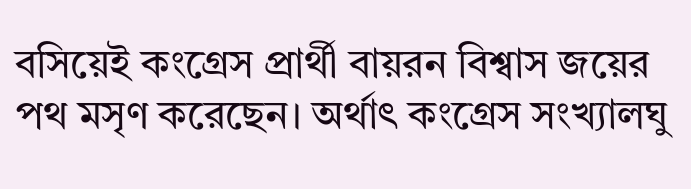বসিয়েই কংগ্রেস প্রার্থী বায়রন বিশ্বাস জয়ের পথ মসৃণ করেছেন। অর্থাৎ কংগ্রেস সংখ্যালঘু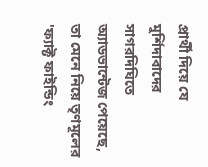প্রার্থী দিয়ে যে মুর্শিদাবাদের সাগরদিঘিতে অ্যাডভান্টেজ পেয়েছে, তা মেনে নিয়ে তৃণমূলের 'ফ্যাক্ট ফাইন্ডিং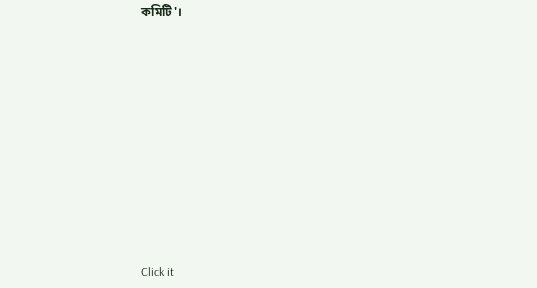কমিটি'।












Click it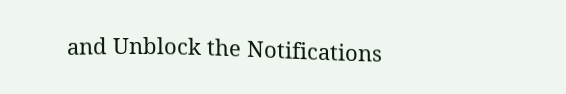and Unblock the Notifications